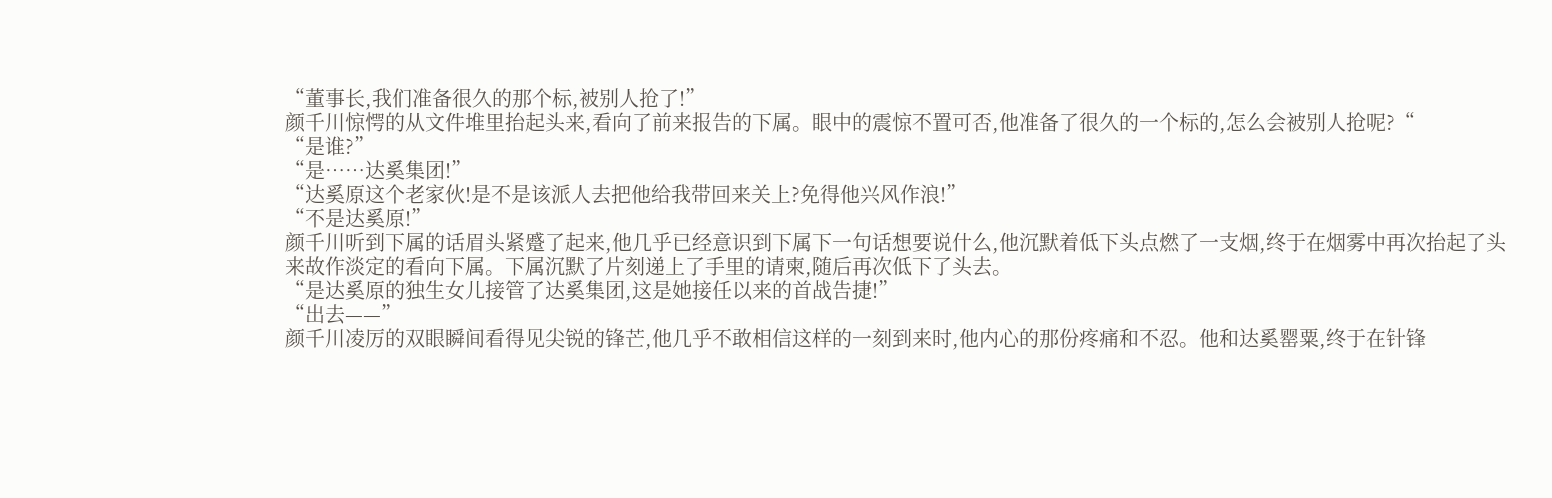“董事长,我们准备很久的那个标,被别人抢了!”
颜千川惊愕的从文件堆里抬起头来,看向了前来报告的下属。眼中的震惊不置可否,他准备了很久的一个标的,怎么会被别人抢呢?“
“是谁?”
“是……达奚集团!”
“达奚原这个老家伙!是不是该派人去把他给我带回来关上?免得他兴风作浪!”
“不是达奚原!”
颜千川听到下属的话眉头紧蹙了起来,他几乎已经意识到下属下一句话想要说什么,他沉默着低下头点燃了一支烟,终于在烟雾中再次抬起了头来故作淡定的看向下属。下属沉默了片刻递上了手里的请柬,随后再次低下了头去。
“是达奚原的独生女儿接管了达奚集团,这是她接任以来的首战告捷!”
“出去——”
颜千川凌厉的双眼瞬间看得见尖锐的锋芒,他几乎不敢相信这样的一刻到来时,他内心的那份疼痛和不忍。他和达奚罂粟,终于在针锋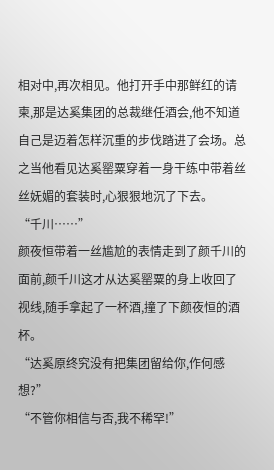相对中,再次相见。他打开手中那鲜红的请柬,那是达奚集团的总裁继任酒会,他不知道自己是迈着怎样沉重的步伐踏进了会场。总之当他看见达奚罂粟穿着一身干练中带着丝丝妩媚的套装时,心狠狠地沉了下去。
“千川……”
颜夜恒带着一丝尴尬的表情走到了颜千川的面前,颜千川这才从达奚罂粟的身上收回了视线,随手拿起了一杯酒,撞了下颜夜恒的酒杯。
“达奚原终究没有把集团留给你,作何感想?”
“不管你相信与否,我不稀罕!”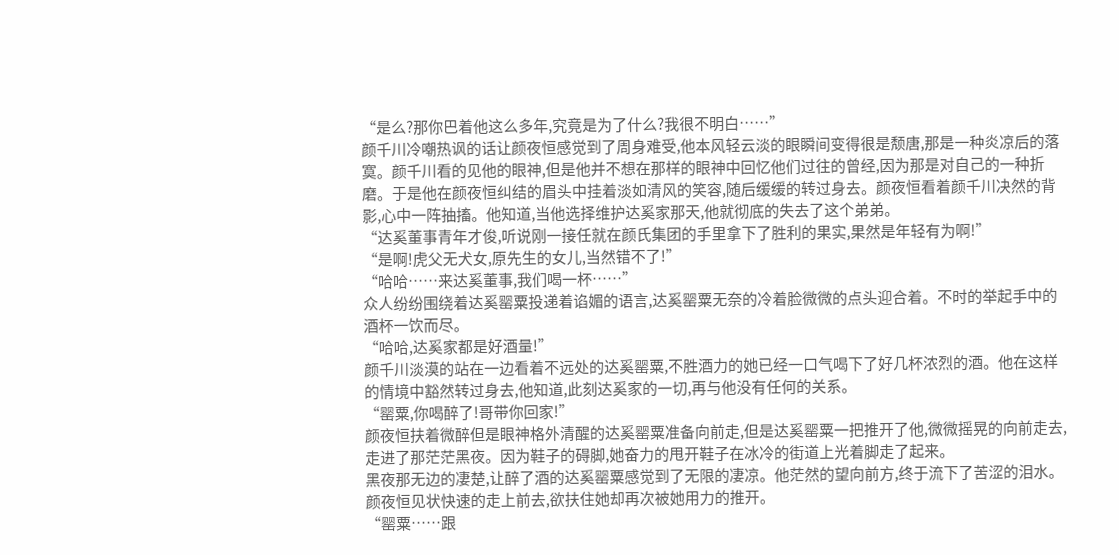“是么?那你巴着他这么多年,究竟是为了什么?我很不明白……”
颜千川冷嘲热讽的话让颜夜恒感觉到了周身难受,他本风轻云淡的眼瞬间变得很是颓唐,那是一种炎凉后的落寞。颜千川看的见他的眼神,但是他并不想在那样的眼神中回忆他们过往的曾经,因为那是对自己的一种折磨。于是他在颜夜恒纠结的眉头中挂着淡如清风的笑容,随后缓缓的转过身去。颜夜恒看着颜千川决然的背影,心中一阵抽搐。他知道,当他选择维护达奚家那天,他就彻底的失去了这个弟弟。
“达奚董事青年才俊,听说刚一接任就在颜氏集团的手里拿下了胜利的果实,果然是年轻有为啊!”
“是啊!虎父无犬女,原先生的女儿,当然错不了!”
“哈哈……来达奚董事,我们喝一杯……”
众人纷纷围绕着达奚罂粟投递着谄媚的语言,达奚罂粟无奈的冷着脸微微的点头迎合着。不时的举起手中的酒杯一饮而尽。
“哈哈,达奚家都是好酒量!”
颜千川淡漠的站在一边看着不远处的达奚罂粟,不胜酒力的她已经一口气喝下了好几杯浓烈的酒。他在这样的情境中豁然转过身去,他知道,此刻达奚家的一切,再与他没有任何的关系。
“罂粟,你喝醉了!哥带你回家!”
颜夜恒扶着微醉但是眼神格外清醒的达奚罂粟准备向前走,但是达奚罂粟一把推开了他,微微摇晃的向前走去,走进了那茫茫黑夜。因为鞋子的碍脚,她奋力的甩开鞋子在冰冷的街道上光着脚走了起来。
黑夜那无边的凄楚,让醉了酒的达奚罂粟感觉到了无限的凄凉。他茫然的望向前方,终于流下了苦涩的泪水。颜夜恒见状快速的走上前去,欲扶住她却再次被她用力的推开。
“罂粟……跟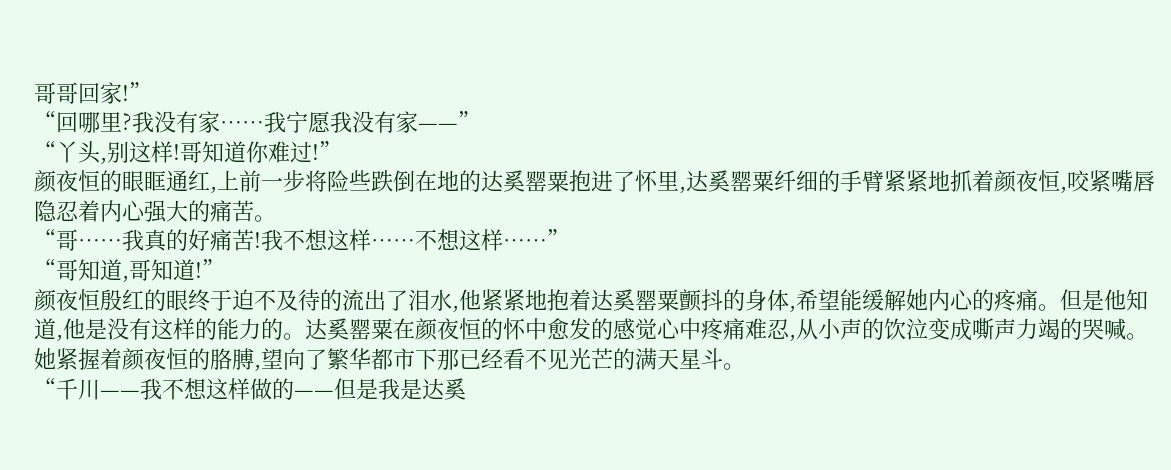哥哥回家!”
“回哪里?我没有家……我宁愿我没有家——”
“丫头,别这样!哥知道你难过!”
颜夜恒的眼眶通红,上前一步将险些跌倒在地的达奚罂粟抱进了怀里,达奚罂粟纤细的手臂紧紧地抓着颜夜恒,咬紧嘴唇隐忍着内心强大的痛苦。
“哥……我真的好痛苦!我不想这样……不想这样……”
“哥知道,哥知道!”
颜夜恒殷红的眼终于迫不及待的流出了泪水,他紧紧地抱着达奚罂粟颤抖的身体,希望能缓解她内心的疼痛。但是他知道,他是没有这样的能力的。达奚罂粟在颜夜恒的怀中愈发的感觉心中疼痛难忍,从小声的饮泣变成嘶声力竭的哭喊。她紧握着颜夜恒的胳膊,望向了繁华都市下那已经看不见光芒的满天星斗。
“千川——我不想这样做的——但是我是达奚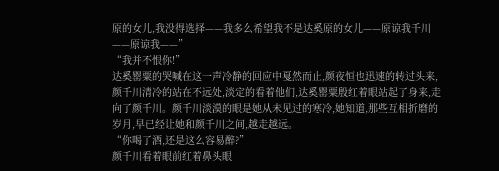原的女儿,我没得选择——我多么希望我不是达奚原的女儿——原谅我千川——原谅我——”
“我并不恨你!”
达奚罂粟的哭喊在这一声冷静的回应中戛然而止,颜夜恒也迅速的转过头来,颜千川清冷的站在不远处,淡定的看着他们,达奚罂粟殷红着眼站起了身来,走向了颜千川。颜千川淡漠的眼是她从未见过的寒冷,她知道,那些互相折磨的岁月,早已经让她和颜千川之间,越走越远。
“你喝了酒,还是这么容易醉?”
颜千川看着眼前红着鼻头眼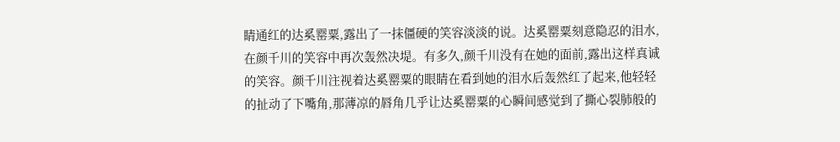睛通红的达奚罂粟,露出了一抹僵硬的笑容淡淡的说。达奚罂粟刻意隐忍的泪水,在颜千川的笑容中再次轰然决堤。有多久,颜千川没有在她的面前,露出这样真诚的笑容。颜千川注视着达奚罂粟的眼睛在看到她的泪水后轰然红了起来,他轻轻的扯动了下嘴角,那薄凉的唇角几乎让达奚罂粟的心瞬间感觉到了撕心裂肺般的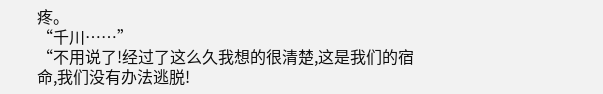疼。
“千川……”
“不用说了!经过了这么久我想的很清楚,这是我们的宿命,我们没有办法逃脱!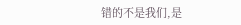错的不是我们,是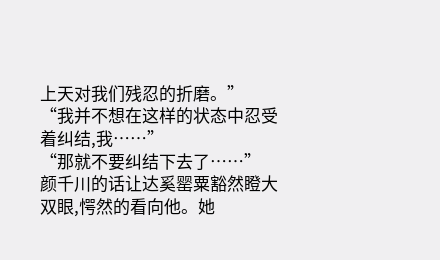上天对我们残忍的折磨。”
“我并不想在这样的状态中忍受着纠结,我……”
“那就不要纠结下去了……”
颜千川的话让达奚罂粟豁然瞪大双眼,愕然的看向他。她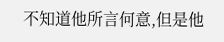不知道他所言何意,但是他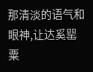那清淡的语气和眼神,让达奚罂粟